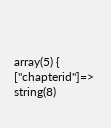array(5) { ["chapterid"]=> string(8)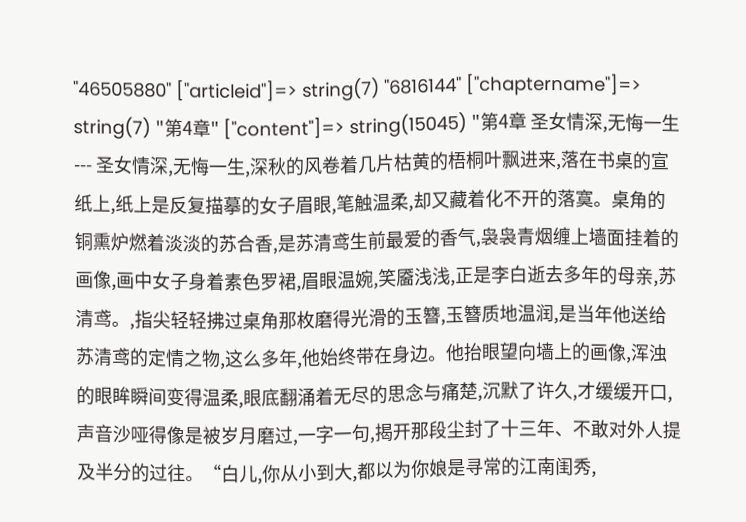"46505880" ["articleid"]=> string(7) "6816144" ["chaptername"]=> string(7) "第4章" ["content"]=> string(15045) "第4章 圣女情深,无悔一生--- 圣女情深,无悔一生,深秋的风卷着几片枯黄的梧桐叶飘进来,落在书桌的宣纸上,纸上是反复描摹的女子眉眼,笔触温柔,却又藏着化不开的落寞。桌角的铜熏炉燃着淡淡的苏合香,是苏清鸢生前最爱的香气,袅袅青烟缠上墙面挂着的画像,画中女子身着素色罗裙,眉眼温婉,笑靥浅浅,正是李白逝去多年的母亲,苏清鸢。,指尖轻轻拂过桌角那枚磨得光滑的玉簪,玉簪质地温润,是当年他送给苏清鸢的定情之物,这么多年,他始终带在身边。他抬眼望向墙上的画像,浑浊的眼眸瞬间变得温柔,眼底翻涌着无尽的思念与痛楚,沉默了许久,才缓缓开口,声音沙哑得像是被岁月磨过,一字一句,揭开那段尘封了十三年、不敢对外人提及半分的过往。“白儿,你从小到大,都以为你娘是寻常的江南闺秀,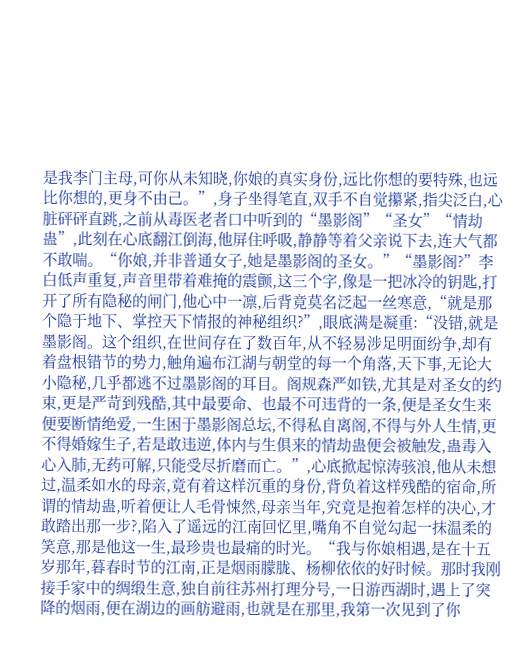是我李门主母,可你从未知晓,你娘的真实身份,远比你想的要特殊,也远比你想的,更身不由己。”,身子坐得笔直,双手不自觉攥紧,指尖泛白,心脏砰砰直跳,之前从毒医老者口中听到的“墨影阁”“圣女”“情劫蛊”,此刻在心底翻江倒海,他屏住呼吸,静静等着父亲说下去,连大气都不敢喘。“你娘,并非普通女子,她是墨影阁的圣女。”“墨影阁?”李白低声重复,声音里带着难掩的震颤,这三个字,像是一把冰冷的钥匙,打开了所有隐秘的闸门,他心中一凛,后背竟莫名泛起一丝寒意,“就是那个隐于地下、掌控天下情报的神秘组织?”,眼底满是凝重:“没错,就是墨影阁。这个组织,在世间存在了数百年,从不轻易涉足明面纷争,却有着盘根错节的势力,触角遍布江湖与朝堂的每一个角落,天下事,无论大小隐秘,几乎都逃不过墨影阁的耳目。阁规森严如铁,尤其是对圣女的约束,更是严苛到残酷,其中最要命、也最不可违背的一条,便是圣女生来便要断情绝爱,一生困于墨影阁总坛,不得私自离阁,不得与外人生情,更不得婚嫁生子,若是敢违逆,体内与生俱来的情劫蛊便会被触发,蛊毒入心入肺,无药可解,只能受尽折磨而亡。”,心底掀起惊涛骇浪,他从未想过,温柔如水的母亲,竟有着这样沉重的身份,背负着这样残酷的宿命,所谓的情劫蛊,听着便让人毛骨悚然,母亲当年,究竟是抱着怎样的决心,才敢踏出那一步?,陷入了遥远的江南回忆里,嘴角不自觉勾起一抹温柔的笑意,那是他这一生,最珍贵也最痛的时光。“我与你娘相遇,是在十五岁那年,暮春时节的江南,正是烟雨朦胧、杨柳依依的好时候。那时我刚接手家中的绸缎生意,独自前往苏州打理分号,一日游西湖时,遇上了突降的烟雨,便在湖边的画舫避雨,也就是在那里,我第一次见到了你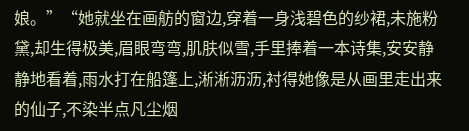娘。”“她就坐在画舫的窗边,穿着一身浅碧色的纱裙,未施粉黛,却生得极美,眉眼弯弯,肌肤似雪,手里捧着一本诗集,安安静静地看着,雨水打在船篷上,淅淅沥沥,衬得她像是从画里走出来的仙子,不染半点凡尘烟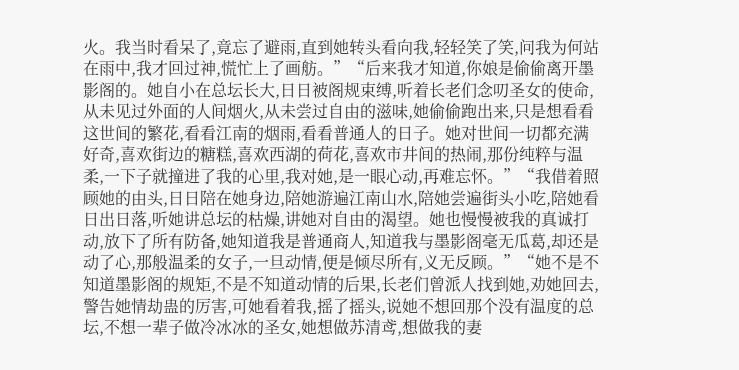火。我当时看呆了,竟忘了避雨,直到她转头看向我,轻轻笑了笑,问我为何站在雨中,我才回过神,慌忙上了画舫。”“后来我才知道,你娘是偷偷离开墨影阁的。她自小在总坛长大,日日被阁规束缚,听着长老们念叨圣女的使命,从未见过外面的人间烟火,从未尝过自由的滋味,她偷偷跑出来,只是想看看这世间的繁花,看看江南的烟雨,看看普通人的日子。她对世间一切都充满好奇,喜欢街边的糖糕,喜欢西湖的荷花,喜欢市井间的热闹,那份纯粹与温柔,一下子就撞进了我的心里,我对她,是一眼心动,再难忘怀。”“我借着照顾她的由头,日日陪在她身边,陪她游遍江南山水,陪她尝遍街头小吃,陪她看日出日落,听她讲总坛的枯燥,讲她对自由的渴望。她也慢慢被我的真诚打动,放下了所有防备,她知道我是普通商人,知道我与墨影阁毫无瓜葛,却还是动了心,那般温柔的女子,一旦动情,便是倾尽所有,义无反顾。”“她不是不知道墨影阁的规矩,不是不知道动情的后果,长老们曾派人找到她,劝她回去,警告她情劫蛊的厉害,可她看着我,摇了摇头,说她不想回那个没有温度的总坛,不想一辈子做冷冰冰的圣女,她想做苏清鸢,想做我的妻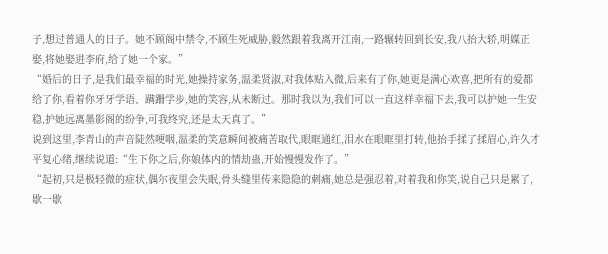子,想过普通人的日子。她不顾阁中禁令,不顾生死威胁,毅然跟着我离开江南,一路辗转回到长安,我八抬大轿,明媒正娶,将她娶进李府,给了她一个家。”
“婚后的日子,是我们最幸福的时光,她操持家务,温柔贤淑,对我体贴入微,后来有了你,她更是满心欢喜,把所有的爱都给了你,看着你牙牙学语、蹒跚学步,她的笑容,从未断过。那时我以为,我们可以一直这样幸福下去,我可以护她一生安稳,护她远离墨影阁的纷争,可我终究,还是太天真了。”
说到这里,李青山的声音陡然哽咽,温柔的笑意瞬间被痛苦取代,眼眶通红,泪水在眼眶里打转,他抬手揉了揉眉心,许久才平复心绪,继续说道:“生下你之后,你娘体内的情劫蛊,开始慢慢发作了。”
“起初,只是极轻微的症状,偶尔夜里会失眠,骨头缝里传来隐隐的刺痛,她总是强忍着,对着我和你笑,说自己只是累了,歇一歇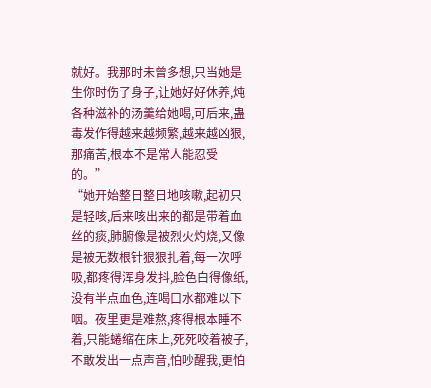就好。我那时未曾多想,只当她是生你时伤了身子,让她好好休养,炖各种滋补的汤羹给她喝,可后来,蛊毒发作得越来越频繁,越来越凶狠,那痛苦,根本不是常人能忍受的。”
“她开始整日整日地咳嗽,起初只是轻咳,后来咳出来的都是带着血丝的痰,肺腑像是被烈火灼烧,又像是被无数根针狠狠扎着,每一次呼吸,都疼得浑身发抖,脸色白得像纸,没有半点血色,连喝口水都难以下咽。夜里更是难熬,疼得根本睡不着,只能蜷缩在床上,死死咬着被子,不敢发出一点声音,怕吵醒我,更怕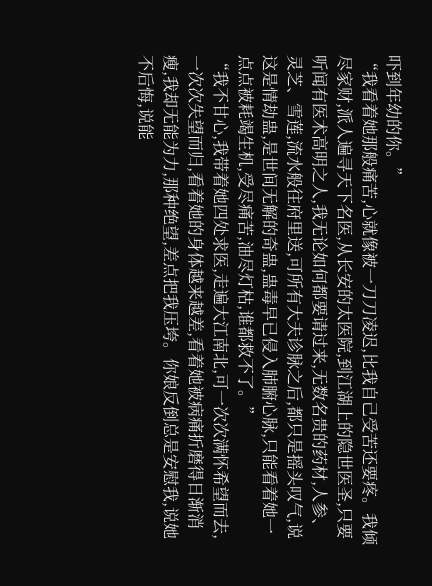吓到年幼的你。”
“我看着她那般痛苦,心就像被一刀刀凌迟,比我自己受苦还要疼。我倾尽家财,派人遍寻天下名医,从长安的太医院,到江湖上的隐世医圣,只要听闻有医术高明之人,我无论如何都要请过来,无数名贵的药材,人参、灵芝、雪莲,流水般往府里送,可所有大夫诊脉之后,都只是摇头叹气,说这是情劫蛊,是世间无解的奇蛊,蛊毒早已侵入肺腑心脉,只能看着她一点点被耗竭生机,受尽痛苦,油尽灯枯,谁都救不了。”
“我不甘心,我带着她四处求医,走遍大江南北,可一次次满怀希望而去,一次次失望而归,看着她的身体越来越差,看着她被病痛折磨得日渐消瘦,我却无能为力,那种绝望,差点把我压垮。你娘反倒总是安慰我,说她不后悔,说能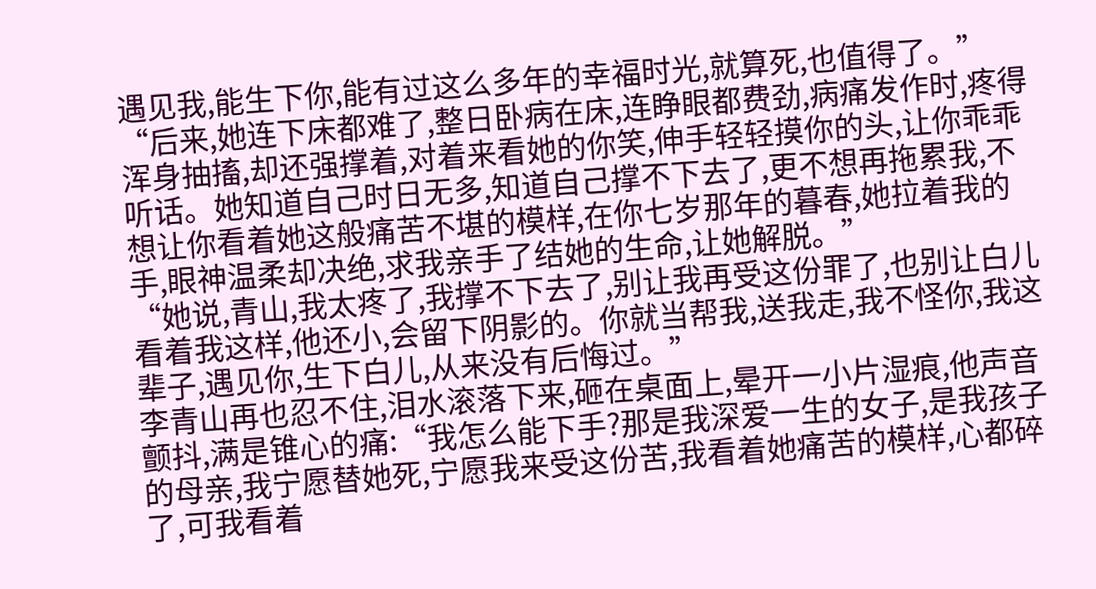遇见我,能生下你,能有过这么多年的幸福时光,就算死,也值得了。”
“后来,她连下床都难了,整日卧病在床,连睁眼都费劲,病痛发作时,疼得浑身抽搐,却还强撑着,对着来看她的你笑,伸手轻轻摸你的头,让你乖乖听话。她知道自己时日无多,知道自己撑不下去了,更不想再拖累我,不想让你看着她这般痛苦不堪的模样,在你七岁那年的暮春,她拉着我的手,眼神温柔却决绝,求我亲手了结她的生命,让她解脱。”
“她说,青山,我太疼了,我撑不下去了,别让我再受这份罪了,也别让白儿看着我这样,他还小,会留下阴影的。你就当帮我,送我走,我不怪你,我这辈子,遇见你,生下白儿,从来没有后悔过。”
李青山再也忍不住,泪水滚落下来,砸在桌面上,晕开一小片湿痕,他声音颤抖,满是锥心的痛:“我怎么能下手?那是我深爱一生的女子,是我孩子的母亲,我宁愿替她死,宁愿我来受这份苦,我看着她痛苦的模样,心都碎了,可我看着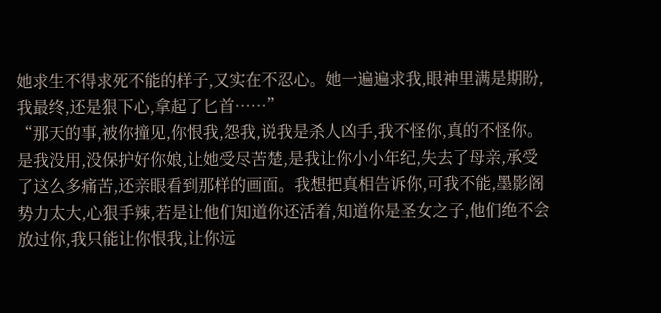她求生不得求死不能的样子,又实在不忍心。她一遍遍求我,眼神里满是期盼,我最终,还是狠下心,拿起了匕首……”
“那天的事,被你撞见,你恨我,怨我,说我是杀人凶手,我不怪你,真的不怪你。是我没用,没保护好你娘,让她受尽苦楚,是我让你小小年纪,失去了母亲,承受了这么多痛苦,还亲眼看到那样的画面。我想把真相告诉你,可我不能,墨影阁势力太大,心狠手辣,若是让他们知道你还活着,知道你是圣女之子,他们绝不会放过你,我只能让你恨我,让你远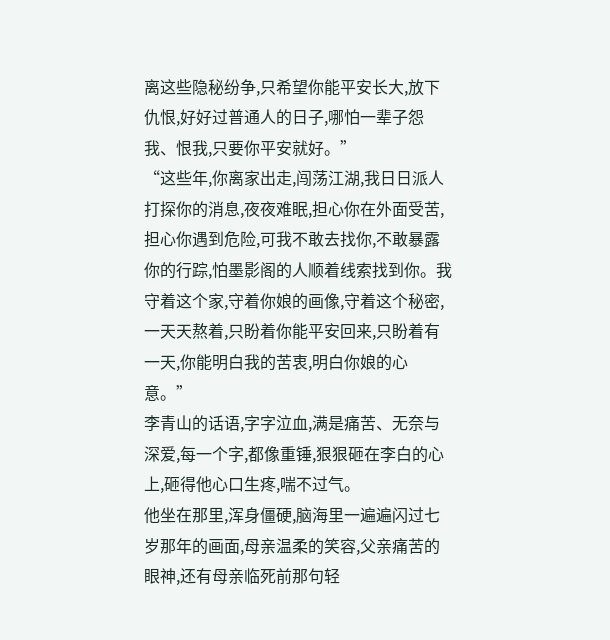离这些隐秘纷争,只希望你能平安长大,放下仇恨,好好过普通人的日子,哪怕一辈子怨我、恨我,只要你平安就好。”
“这些年,你离家出走,闯荡江湖,我日日派人打探你的消息,夜夜难眠,担心你在外面受苦,担心你遇到危险,可我不敢去找你,不敢暴露你的行踪,怕墨影阁的人顺着线索找到你。我守着这个家,守着你娘的画像,守着这个秘密,一天天熬着,只盼着你能平安回来,只盼着有一天,你能明白我的苦衷,明白你娘的心意。”
李青山的话语,字字泣血,满是痛苦、无奈与深爱,每一个字,都像重锤,狠狠砸在李白的心上,砸得他心口生疼,喘不过气。
他坐在那里,浑身僵硬,脑海里一遍遍闪过七岁那年的画面,母亲温柔的笑容,父亲痛苦的眼神,还有母亲临死前那句轻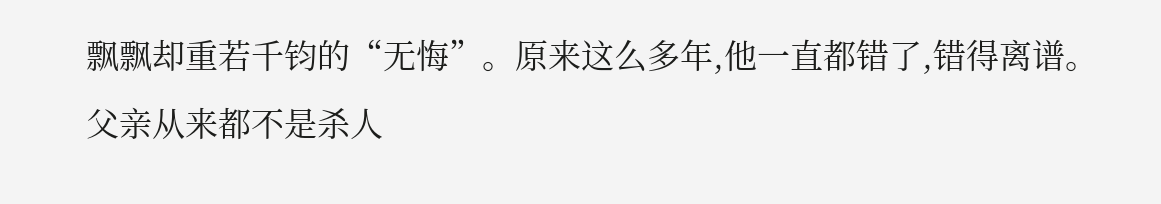飘飘却重若千钧的“无悔”。原来这么多年,他一直都错了,错得离谱。
父亲从来都不是杀人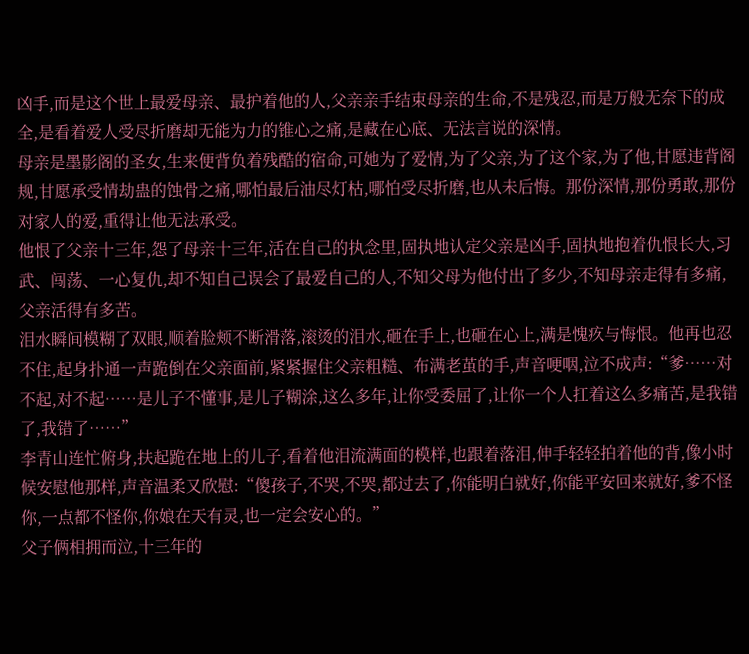凶手,而是这个世上最爱母亲、最护着他的人,父亲亲手结束母亲的生命,不是残忍,而是万般无奈下的成全,是看着爱人受尽折磨却无能为力的锥心之痛,是藏在心底、无法言说的深情。
母亲是墨影阁的圣女,生来便背负着残酷的宿命,可她为了爱情,为了父亲,为了这个家,为了他,甘愿违背阁规,甘愿承受情劫蛊的蚀骨之痛,哪怕最后油尽灯枯,哪怕受尽折磨,也从未后悔。那份深情,那份勇敢,那份对家人的爱,重得让他无法承受。
他恨了父亲十三年,怨了母亲十三年,活在自己的执念里,固执地认定父亲是凶手,固执地抱着仇恨长大,习武、闯荡、一心复仇,却不知自己误会了最爱自己的人,不知父母为他付出了多少,不知母亲走得有多痛,父亲活得有多苦。
泪水瞬间模糊了双眼,顺着脸颊不断滑落,滚烫的泪水,砸在手上,也砸在心上,满是愧疚与悔恨。他再也忍不住,起身扑通一声跪倒在父亲面前,紧紧握住父亲粗糙、布满老茧的手,声音哽咽,泣不成声:“爹……对不起,对不起……是儿子不懂事,是儿子糊涂,这么多年,让你受委屈了,让你一个人扛着这么多痛苦,是我错了,我错了……”
李青山连忙俯身,扶起跪在地上的儿子,看着他泪流满面的模样,也跟着落泪,伸手轻轻拍着他的背,像小时候安慰他那样,声音温柔又欣慰:“傻孩子,不哭,不哭,都过去了,你能明白就好,你能平安回来就好,爹不怪你,一点都不怪你,你娘在天有灵,也一定会安心的。”
父子俩相拥而泣,十三年的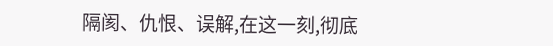隔阂、仇恨、误解,在这一刻,彻底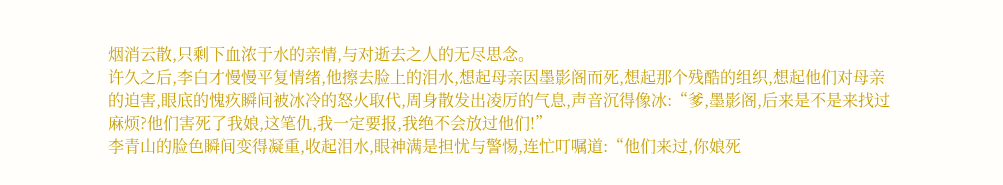烟消云散,只剩下血浓于水的亲情,与对逝去之人的无尽思念。
许久之后,李白才慢慢平复情绪,他擦去脸上的泪水,想起母亲因墨影阁而死,想起那个残酷的组织,想起他们对母亲的迫害,眼底的愧疚瞬间被冰冷的怒火取代,周身散发出凌厉的气息,声音沉得像冰:“爹,墨影阁,后来是不是来找过麻烦?他们害死了我娘,这笔仇,我一定要报,我绝不会放过他们!”
李青山的脸色瞬间变得凝重,收起泪水,眼神满是担忧与警惕,连忙叮嘱道:“他们来过,你娘死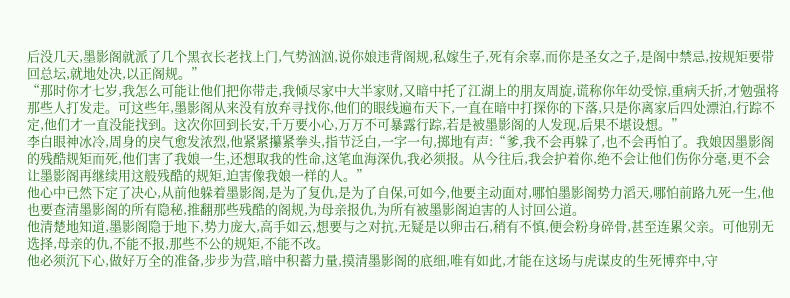后没几天,墨影阁就派了几个黑衣长老找上门,气势汹汹,说你娘违背阁规,私嫁生子,死有余辜,而你是圣女之子,是阁中禁忌,按规矩要带回总坛,就地处决,以正阁规。”
“那时你才七岁,我怎么可能让他们把你带走,我倾尽家中大半家财,又暗中托了江湖上的朋友周旋,谎称你年幼受惊,重病夭折,才勉强将那些人打发走。可这些年,墨影阁从来没有放弃寻找你,他们的眼线遍布天下,一直在暗中打探你的下落,只是你离家后四处漂泊,行踪不定,他们才一直没能找到。这次你回到长安,千万要小心,万万不可暴露行踪,若是被墨影阁的人发现,后果不堪设想。”
李白眼神冰冷,周身的戾气愈发浓烈,他紧紧攥紧拳头,指节泛白,一字一句,掷地有声:“爹,我不会再躲了,也不会再怕了。我娘因墨影阁的残酷规矩而死,他们害了我娘一生,还想取我的性命,这笔血海深仇,我必须报。从今往后,我会护着你,绝不会让他们伤你分毫,更不会让墨影阁再继续用这般残酷的规矩,迫害像我娘一样的人。”
他心中已然下定了决心,从前他躲着墨影阁,是为了复仇,是为了自保,可如今,他要主动面对,哪怕墨影阁势力滔天,哪怕前路九死一生,他也要查清墨影阁的所有隐秘,推翻那些残酷的阁规,为母亲报仇,为所有被墨影阁迫害的人讨回公道。
他清楚地知道,墨影阁隐于地下,势力庞大,高手如云,想要与之对抗,无疑是以卵击石,稍有不慎,便会粉身碎骨,甚至连累父亲。可他别无选择,母亲的仇,不能不报,那些不公的规矩,不能不改。
他必须沉下心,做好万全的准备,步步为营,暗中积蓄力量,摸清墨影阁的底细,唯有如此,才能在这场与虎谋皮的生死博弈中,守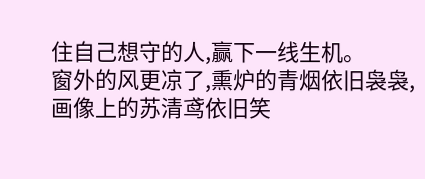住自己想守的人,赢下一线生机。
窗外的风更凉了,熏炉的青烟依旧袅袅,画像上的苏清鸢依旧笑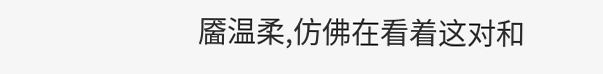靥温柔,仿佛在看着这对和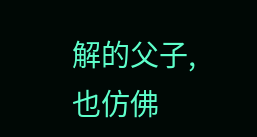解的父子,也仿佛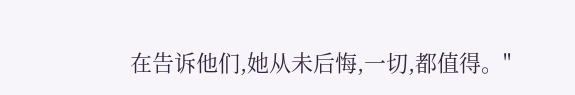在告诉他们,她从未后悔,一切,都值得。"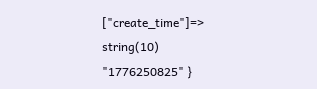["create_time"]=> string(10) "1776250825" }